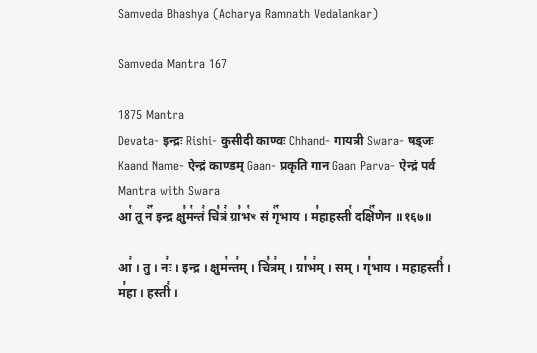Samveda Bhashya (Acharya Ramnath Vedalankar)

Samveda Mantra 167

1875 Mantra
Devata- इन्द्रः Rishi- कुसीदी काण्वः Chhand- गायत्री Swara- षड्जः Kaand Name- ऐन्द्रं काण्डम् Gaan- प्रकृति गान Gaan Parva- ऐन्द्रं पर्व
Mantra with Swara
आ꣡ तू न꣢꣯ इन्द्र क्षु꣣म꣡न्तं꣢ चि꣣त्रं꣢ ग्रा꣣भ꣡ꣳ सं गृ꣢꣯भाय । म꣣हाहस्ती꣡ दक्षि꣢꣯णेन ॥१६७॥

आ꣢ । तु । नः꣢ । इन्द्र । क्षुम꣡न्त꣢म् । चि꣣त्र꣢म् । ग्रा꣣भ꣢म् । सम् । गृ꣣भाय । महाहस्ती꣢ । म꣣हा । हस्ती꣢ ।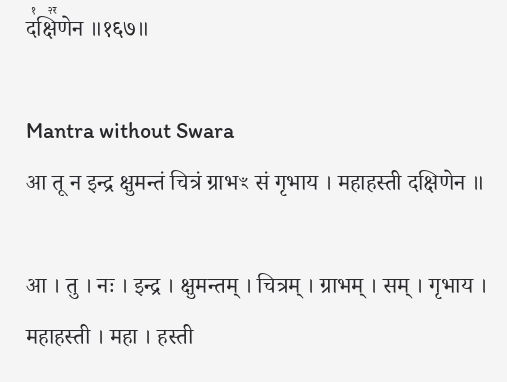द꣡क्षि꣢꣯णेन ॥१६७॥

Mantra without Swara
आ तू न इन्द्र क्षुमन्तं चित्रं ग्राभꣳ सं गृभाय । महाहस्ती दक्षिणेन ॥

आ । तु । नः । इन्द्र । क्षुमन्तम् । चित्रम् । ग्राभम् । सम् । गृभाय । महाहस्ती । महा । हस्ती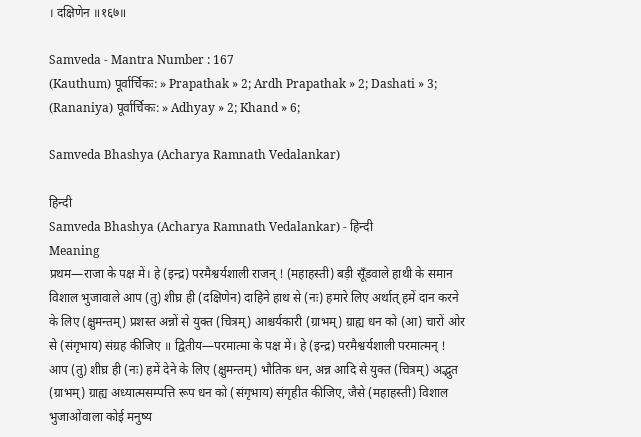। दक्षिणेन ॥१६७॥

Samveda - Mantra Number : 167
(Kauthum) पूर्वार्चिकः: » Prapathak » 2; Ardh Prapathak » 2; Dashati » 3;
(Rananiya) पूर्वार्चिकः: » Adhyay » 2; Khand » 6;

Samveda Bhashya (Acharya Ramnath Vedalankar)

हिन्दी
Samveda Bhashya (Acharya Ramnath Vedalankar) - हिन्दी
Meaning
प्रथम—राजा के पक्ष में। हे (इन्द्र) परमैश्वर्यशाली राजन् ! (महाहस्ती) बड़ी सूँडवाले हाथी के समान विशाल भुजावाले आप (तु) शीघ्र ही (दक्षिणेन) दाहिने हाथ से (नः) हमारे लिए अर्थात् हमें दान करने के लिए (क्षुमन्तम्) प्रशस्त अन्नों से युक्त (चित्रम्) आश्चर्यकारी (ग्राभम्) ग्राह्य धन को (आ) चारों ओर से (संगृभाय) संग्रह कीजिए ॥ द्वितीय—परमात्मा के पक्ष में। हे (इन्द्र) परमैश्वर्यशाली परमात्मन् ! आप (तु) शीघ्र ही (नः) हमें देने के लिए (क्षुमन्तम्) भौतिक धन, अन्न आदि से युक्त (चित्रम्) अद्भुत (ग्राभम्) ग्राह्य अध्यात्मसम्पत्ति रूप धन को (संगृभाय) संगृहीत कीजिए, जैसे (महाहस्ती) विशाल भुजाओंवाला कोई मनुष्य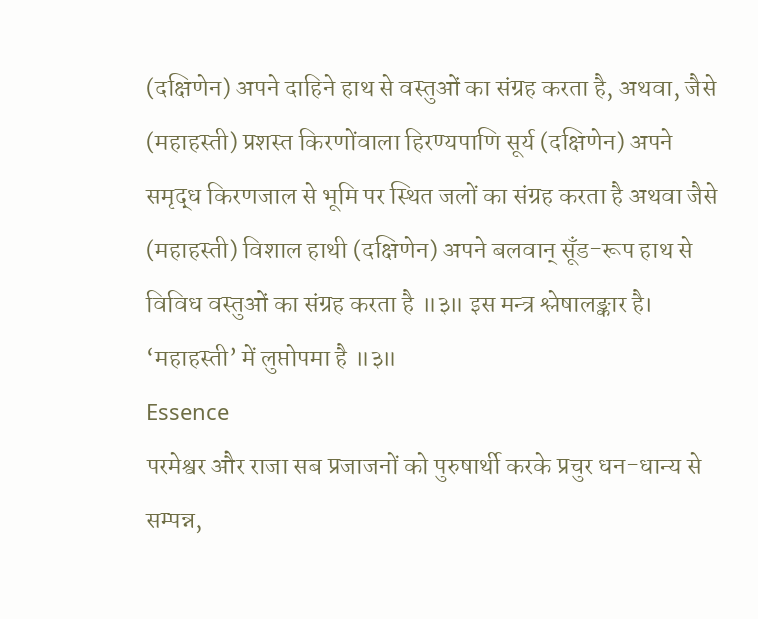(दक्षिणेन) अपने दाहिने हाथ से वस्तुओं का संग्रह करता है, अथवा, जैसे (महाहस्ती) प्रशस्त किरणोंवाला हिरण्यपाणि सूर्य (दक्षिणेन) अपने समृद्ध किरणजाल से भूमि पर स्थित जलों का संग्रह करता है अथवा जैसे (महाहस्ती) विशाल हाथी (दक्षिणेन) अपने बलवान् सूँड-रूप हाथ से विविध वस्तुओं का संग्रह करता है ॥३॥ इस मन्त्र श्लेषालङ्कार है। ‘महाहस्ती’ में लुप्तोपमा है ॥३॥
Essence
परमेश्वर और राजा सब प्रजाजनों को पुरुषार्थी करके प्रचुर धन-धान्य से सम्पन्न,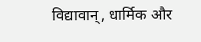विद्यावान्, धार्मिक और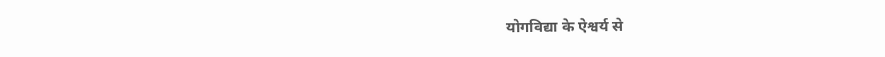योगविद्या के ऐश्वर्य से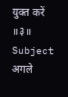युक्त करें ॥३॥
Subject
अगले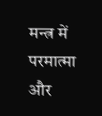मन्त्र में परमात्मा और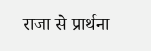राजा से प्रार्थना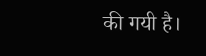की गयी है।